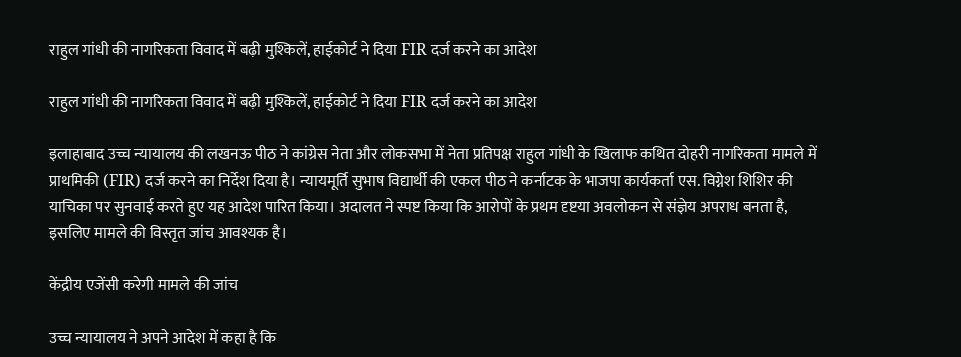राहुल गांधी की नागरिकता विवाद में बढ़ी मुश्किलें, हाईकोर्ट ने दिया FIR दर्ज करने का आदेश

राहुल गांधी की नागरिकता विवाद में बढ़ी मुश्किलें, हाईकोर्ट ने दिया FIR दर्ज करने का आदेश

इलाहाबाद उच्च न्यायालय की लखनऊ पीठ ने कांग्रेस नेता और लोकसभा में नेता प्रतिपक्ष राहुल गांधी के खिलाफ कथित दोहरी नागरिकता मामले में प्राथमिकी (FIR) दर्ज करने का निर्देश दिया है। न्यायमूर्ति सुभाष विद्यार्थी की एकल पीठ ने कर्नाटक के भाजपा कार्यकर्ता एस. विग्नेश शिशिर की याचिका पर सुनवाई करते हुए यह आदेश पारित किया। अदालत ने स्पष्ट किया कि आरोपों के प्रथम दृष्टया अवलोकन से संज्ञेय अपराध बनता है, इसलिए मामले की विस्तृत जांच आवश्यक है।

केंद्रीय एजेंसी करेगी मामले की जांच

उच्च न्यायालय ने अपने आदेश में कहा है कि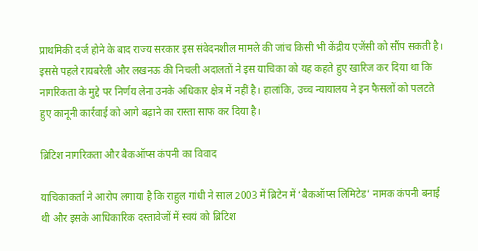प्राथमिकी दर्ज होने के बाद राज्य सरकार इस संवेदनशील मामले की जांच किसी भी केंद्रीय एजेंसी को सौंप सकती है। इससे पहले रायबरेली और लखनऊ की निचली अदालतों ने इस याचिका को यह कहते हुए खारिज कर दिया था कि नागरिकता के मुद्दे पर निर्णय लेना उनके अधिकार क्षेत्र में नहीं है। हालांकि, उच्च न्यायालय ने इन फैसलों को पलटते हुए कानूनी कार्रवाई को आगे बढ़ाने का रास्ता साफ कर दिया है।

ब्रिटिश नागरिकता और बैकऑप्स कंपनी का विवाद

याचिकाकर्ता ने आरोप लगाया है कि राहुल गांधी ने साल 2003 में ब्रिटेन में ‘बैकऑप्स लिमिटेड’ नामक कंपनी बनाई थी और इसके आधिकारिक दस्तावेजों में स्वयं को ब्रिटिश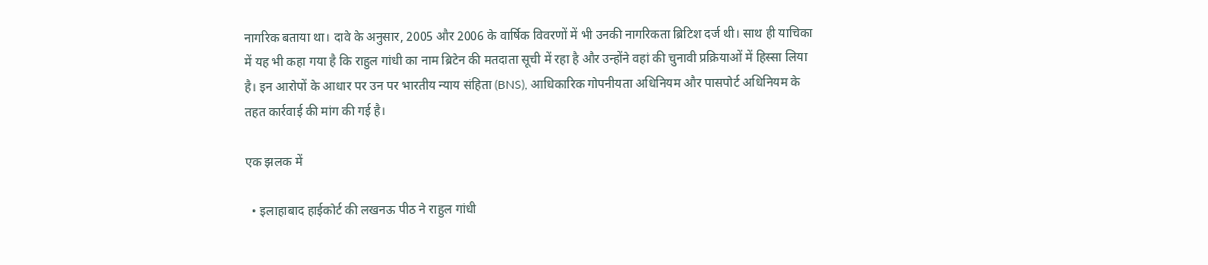नागरिक बताया था। दावे के अनुसार, 2005 और 2006 के वार्षिक विवरणों में भी उनकी नागरिकता ब्रिटिश दर्ज थी। साथ ही याचिका में यह भी कहा गया है कि राहुल गांधी का नाम ब्रिटेन की मतदाता सूची में रहा है और उन्होंने वहां की चुनावी प्रक्रियाओं में हिस्सा लिया है। इन आरोपों के आधार पर उन पर भारतीय न्याय संहिता (BNS), आधिकारिक गोपनीयता अधिनियम और पासपोर्ट अधिनियम के तहत कार्रवाई की मांग की गई है।

एक झलक में

  • इलाहाबाद हाईकोर्ट की लखनऊ पीठ ने राहुल गांधी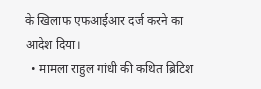के खिलाफ एफआईआर दर्ज करने का आदेश दिया।
  • मामला राहुल गांधी की कथित ब्रिटिश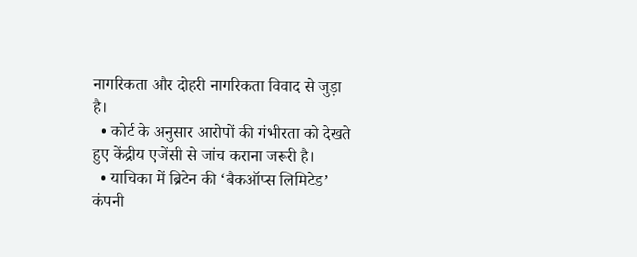नागरिकता और दोहरी नागरिकता विवाद से जुड़ा है।
  • कोर्ट के अनुसार आरोपों की गंभीरता को देखते हुए केंद्रीय एजेंसी से जांच कराना जरूरी है।
  • याचिका में ब्रिटेन की ‘बैकऑप्स लिमिटेड’ कंपनी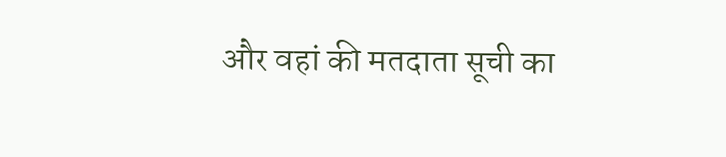और वहां की मतदाता सूची का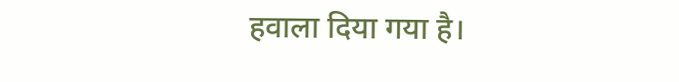हवाला दिया गया है।